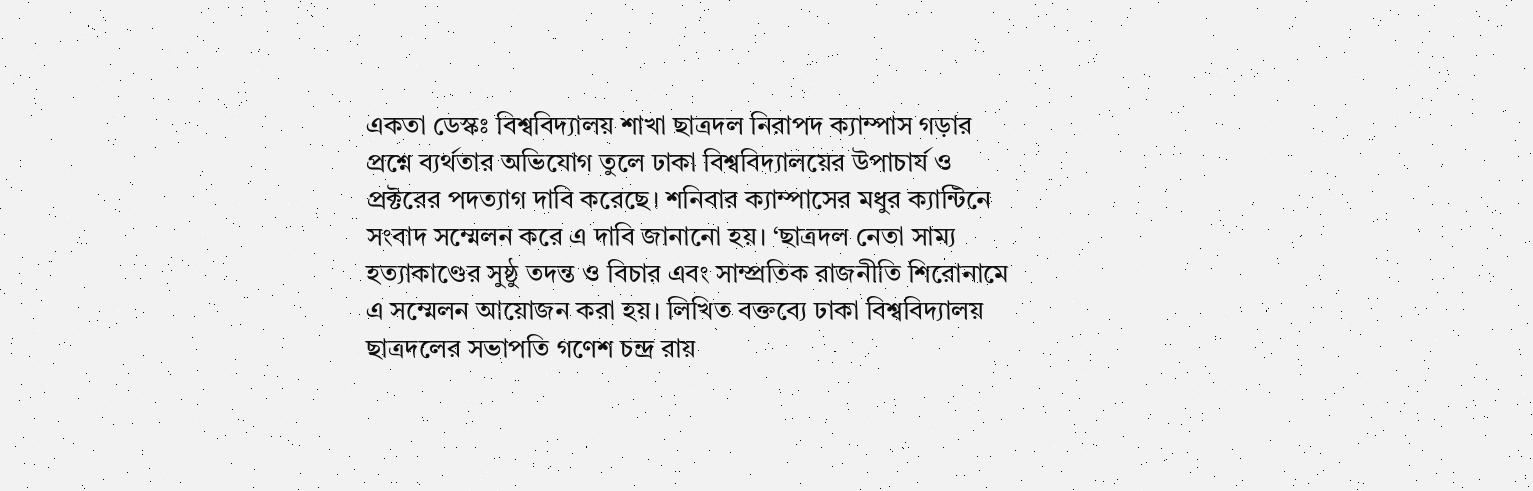একতা ডেস্কঃ বিশ্ববিদ্যালয় শাখা ছাত্রদল নিরাপদ ক্যাম্পাস গড়ার প্রশ্নে ব্যর্থতার অভিযোগ তুলে ঢাকা বিশ্ববিদ্যালয়ের উপাচার্য ও প্রক্টরের পদত্যাগ দাবি করেছে। শনিবার ক্যাম্পাসের মধুর ক্যান্টিনে সংবাদ সম্মেলন করে এ দাবি জানানো হয়। ‘ছাত্রদল নেতা সাম্য হত্যাকাণ্ডের সুষ্ঠু তদন্ত ও বিচার এবং সাম্প্রতিক রাজনীতি শিরোনামে এ সম্মেলন আয়োজন করা হয়। লিখিত বক্তব্যে ঢাকা বিশ্ববিদ্যালয় ছাত্রদলের সভাপতি গণেশ চন্দ্র রায়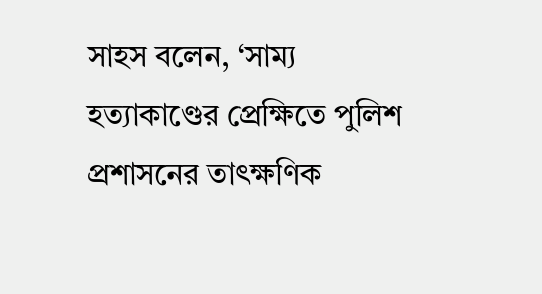সাহস বলেন, ‘সাম্য হত্যাকাণ্ডের প্রেক্ষিতে পুলিশ প্রশাসনের তাৎক্ষণিক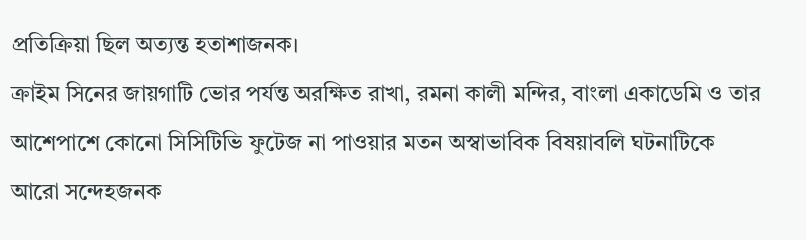প্রতিক্রিয়া ছিল অত্যন্ত হতাশাজনক।
ক্রাইম সিনের জায়গাটি ভোর পর্যন্ত অরক্ষিত রাখা, রমনা কালী মন্দির, বাংলা একাডেমি ও তার আশেপাশে কোনো সিসিটিভি ফুটেজ না পাওয়ার মতন অস্বাভাবিক বিষয়াবলি ঘটনাটিকে আরো সন্দেহজনক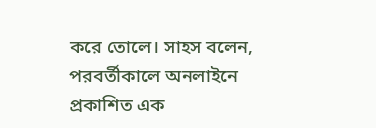করে তোলে। সাহস বলেন, পরবর্তীকালে অনলাইনে প্রকাশিত এক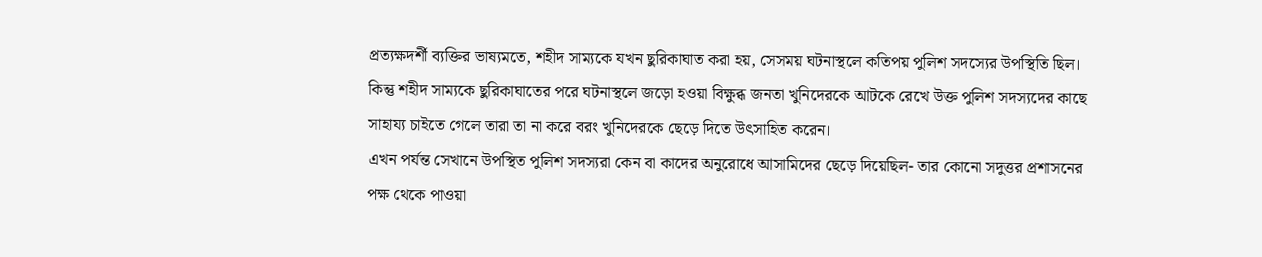প্রত্যক্ষদর্শী ব্যক্তির ভাষ্যমতে, শহীদ সাম্যকে যখন ছুরিকাঘাত করা হয়, সেসময় ঘটনাস্থলে কতিপয় পুলিশ সদস্যের উপস্থিতি ছিল। কিন্তু শহীদ সাম্যকে ছুরিকাঘাতের পরে ঘটনাস্থলে জড়ো হওয়া বিক্ষুব্ধ জনতা খুনিদেরকে আটকে রেখে উক্ত পুলিশ সদস্যদের কাছে সাহায্য চাইতে গেলে তারা তা না করে বরং খুনিদেরকে ছেড়ে দিতে উৎসাহিত করেন।
এখন পর্যন্ত সেখানে উপস্থিত পুলিশ সদস্যরা কেন বা কাদের অনুরোধে আসামিদের ছেড়ে দিয়েছিল- তার কোনো সদুত্তর প্রশাসনের পক্ষ থেকে পাওয়া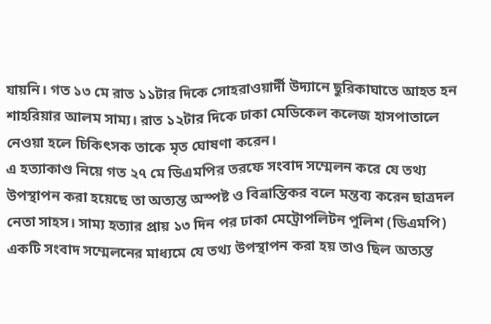যায়নি। গত ১৩ মে রাত ১১টার দিকে সোহরাওয়ার্দী উদ্যানে ছুরিকাঘাতে আহত হন শাহরিয়ার আলম সাম্য। রাত ১২টার দিকে ঢাকা মেডিকেল কলেজ হাসপাতালে নেওয়া হলে চিকিৎসক তাকে মৃত ঘোষণা করেন।
এ হত্যাকাণ্ড নিয়ে গত ২৭ মে ডিএমপির তরফে সংবাদ সম্মেলন করে যে তথ্য উপস্থাপন করা হয়েছে তা অত্যন্ত অস্পষ্ট ও বিভ্রান্তিকর বলে মন্তব্য করেন ছাত্রদল নেতা সাহস। সাম্য হত্যার প্রায় ১৩ দিন পর ঢাকা মেট্রোপলিটন পুলিশ (ডিএমপি) একটি সংবাদ সম্মেলনের মাধ্যমে যে তথ্য উপস্থাপন করা হয় তাও ছিল অত্যন্ত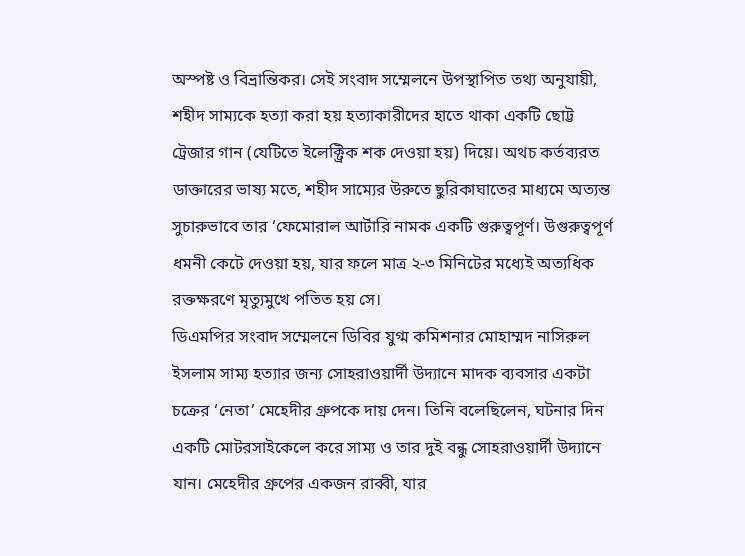অস্পষ্ট ও বিভ্রান্তিকর। সেই সংবাদ সম্মেলনে উপস্থাপিত তথ্য অনুযায়ী, শহীদ সাম্যকে হত্যা করা হয় হত্যাকারীদের হাতে থাকা একটি ছোট্ট ট্রেজার গান (যেটিতে ইলেক্ট্রিক শক দেওয়া হয়) দিয়ে। অথচ কর্তব্যরত ডাক্তারের ভাষ্য মতে, শহীদ সাম্যের উরুতে ছুরিকাঘাতের মাধ্যমে অত্যন্ত সুচারুভাবে তার ‘ফেমোরাল আর্টারি নামক একটি গুরুত্বপূর্ণ। উগুরুত্বপূর্ণ ধমনী কেটে দেওয়া হয়, যার ফলে মাত্র ২-৩ মিনিটের মধ্যেই অত্যধিক রক্তক্ষরণে মৃত্যুমুখে পতিত হয় সে।
ডিএমপির সংবাদ সম্মেলনে ডিবির যুগ্ম কমিশনার মোহাম্মদ নাসিরুল ইসলাম সাম্য হত্যার জন্য সোহরাওয়ার্দী উদ্যানে মাদক ব্যবসার একটা চক্রের ‘নেতা’ মেহেদীর গ্রুপকে দায় দেন। তিনি বলেছিলেন, ঘটনার দিন একটি মোটরসাইকেলে করে সাম্য ও তার দুই বন্ধু সোহরাওয়ার্দী উদ্যানে যান। মেহেদীর গ্রুপের একজন রাব্বী, যার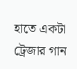হাতে একটা ট্রেজার গান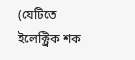(যেটিতে ইলেক্ট্রিক শক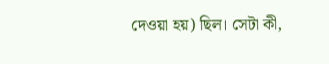দেওয়া হয়) ছিল। সেটা কী,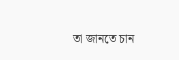তা জানতে চান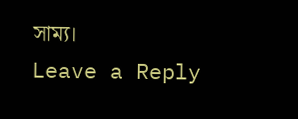সাম্য।
Leave a Reply